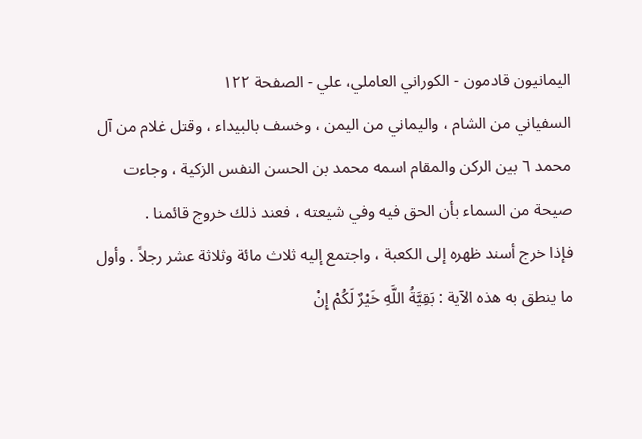اليمانيون قادمون - الكوراني العاملي، علي - الصفحة ١٢٢
السفياني من الشام ، واليماني من اليمن ، وخسف بالبيداء ، وقتل غلام من آل محمد ٦ بين الركن والمقام اسمه محمد بن الحسن النفس الزكية ، وجاءت صيحة من السماء بأن الحق فيه وفي شيعته ، فعند ذلك خروج قائمنا .
فإذا خرج أسند ظهره إلى الكعبة ، واجتمع إليه ثلاث مائة وثلاثة عشر رجلاً . وأول ما ينطق به هذه الآية : بَقِيَّةُ اللَّهِ خَيْرٌ لَكُمْ إِنْ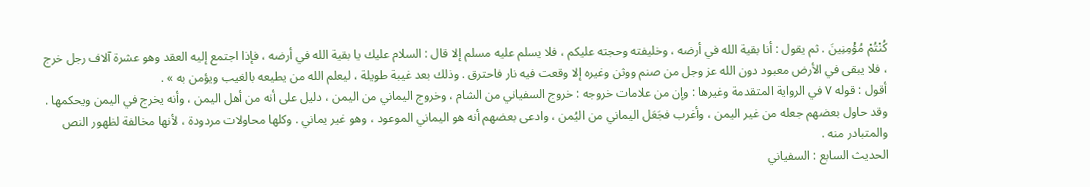كُنْتُمْ مُؤْمِنِينَ . ثم يقول : أنا بقية الله في أرضه ، وخليفته وحجته عليكم ، فلا يسلم عليه مسلم إلا قال : السلام عليك يا بقية الله في أرضه ، فإذا اجتمع إليه العقد وهو عشرة آلاف رجل خرج ، فلا يبقى في الأرض معبود دون الله عز وجل من صنم ووثن وغيره إلا وقعت فيه نار فاحترق . وذلك بعد غيبة طويلة ، ليعلم الله من يطيعه بالغيب ويؤمن به » .
أقول : قوله ٧ في الرواية المتقدمة وغيرها : وإن من علامات خروجه : خروج السفياني من الشام ، وخروج اليماني من اليمن ، دليل على أنه من أهل اليمن ، وأنه يخرج في اليمن ويحكمها . وقد حاول بعضهم جعله من غير اليمن ، وأغرب فجَعَل اليماني من اليُمن ، وادعى بعضهم أنه هو اليماني الموعود ، وهو غير يماني . وكلها محاولات مردودة ، لأنها مخالفة لظهور النص والمتبادر منه .
الحديث السابع : السفياني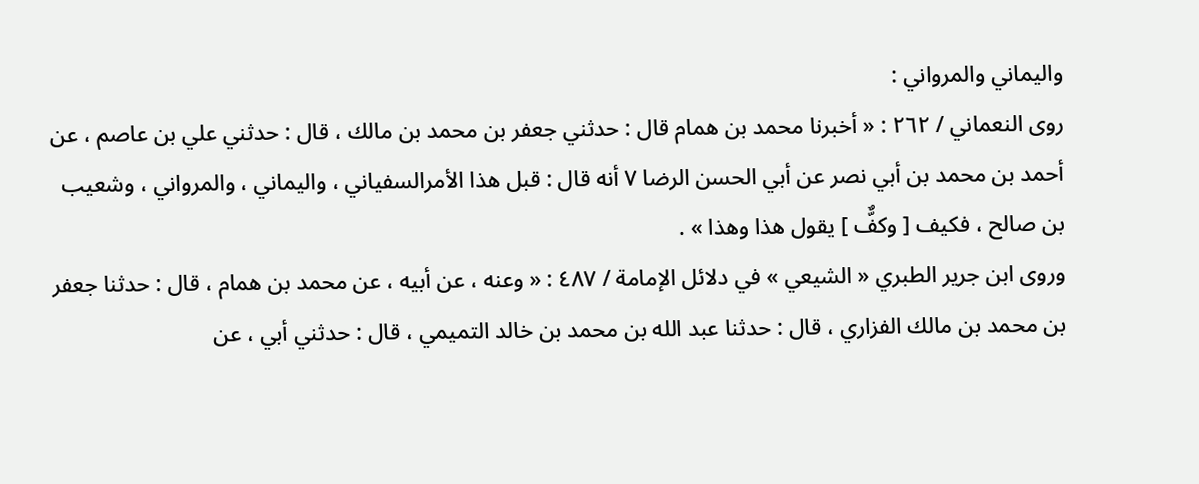واليماني والمرواني :
روى النعماني / ٢٦٢ : « أخبرنا محمد بن همام قال : حدثني جعفر بن محمد بن مالك ، قال : حدثني علي بن عاصم ، عن أحمد بن محمد بن أبي نصر عن أبي الحسن الرضا ٧ أنه قال : قبل هذا الأمرالسفياني ، واليماني ، والمرواني ، وشعيب بن صالح ، فكيف [ وكفٌّ ] يقول هذا وهذا » .
وروى ابن جرير الطبري « الشيعي » في دلائل الإمامة / ٤٨٧ : « وعنه ، عن أبيه ، عن محمد بن همام ، قال : حدثنا جعفر بن محمد بن مالك الفزاري ، قال : حدثنا عبد الله بن محمد بن خالد التميمي ، قال : حدثني أبي ، عن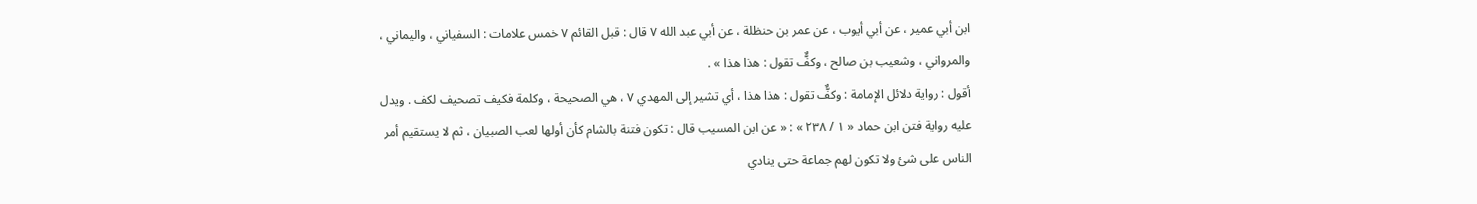ابن أبي عمير ، عن أبي أيوب ، عن عمر بن حنظلة ، عن أبي عبد الله ٧ قال : قبل القائم ٧ خمس علامات : السفياني ، واليماني ، والمرواني ، وشعيب بن صالح ، وكفٌّ تقول : هذا هذا » .
أقول : رواية دلائل الإمامة : وكفٌّ تقول : هذا هذا ، أي تشير إلى المهدي ٧ ، هي الصحيحة ، وكلمة فكيف تصحيف لكف . ويدل عليه رواية فتن ابن حماد « ١ / ٢٣٨ » : « عن ابن المسيب قال : تكون فتنة بالشام كأن أولها لعب الصبيان ، ثم لا يستقيم أمر الناس على شئ ولا تكون لهم جماعة حتى ينادي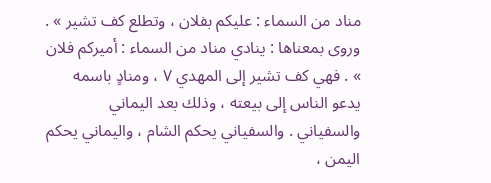مناد من السماء : عليكم بفلان ، وتطلع كف تشير » .
وروى بمعناها : ينادي مناد من السماء : أميركم فلان » . فهي كف تشير إلى المهدي ٧ ، ومنادٍ باسمه يدعو الناس إلى بيعته ، وذلك بعد اليماني والسفياني . والسفياني يحكم الشام ، واليماني يحكم اليمن ،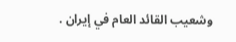وشعيب القائد العام في إيران .